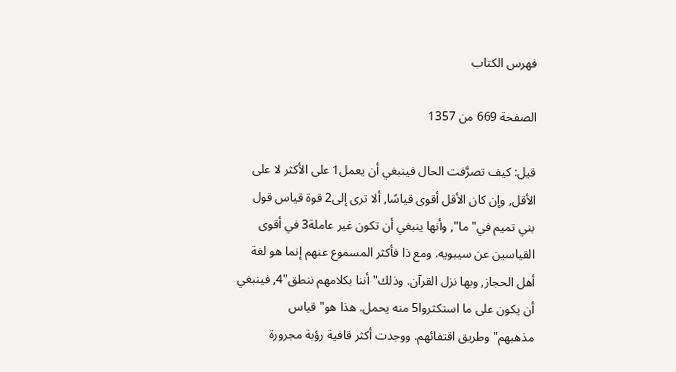فهرس الكتاب

الصفحة 669 من 1357

قيل: كيف تصرَّفت الحال فينبغي أن يعمل1 على الأكثر لا على الأقل, وإن كان الأقل أقوى قياسًا, ألا ترى إلى2 قوة قياس قول بني تميم في"ما", وأنها ينبغي أن تكون غير عاملة3 في أقوى القياسين عن سيبويه. ومع ذا فأكثر المسموع عنهم إنما هو لغة أهل الحجاز, وبها نزل القرآن. وذلك"أننا بكلامهم ننطق"4, فينبغي أن يكون على ما استكثروا5 منه يحمل. هذا هو"قياس مذهبهم"وطريق اقتفائهم. ووجدت أكثر قافية رؤبة مجرورة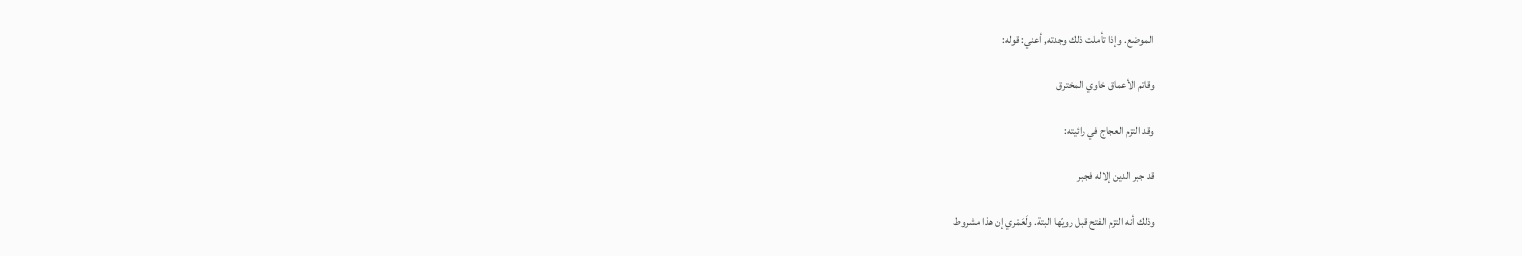الموضع. وإذا تأملت ذلك وجدته, أعني: قوله:

وقاتم الأعماق خاوي المخترق

وقد التزم العجاج في رائيته:

قد جبر الدين إلاله فجبر

وذلك أنه التزم الفتح قبل رويّها البتة. ولَعَمْري إن هذا مشروط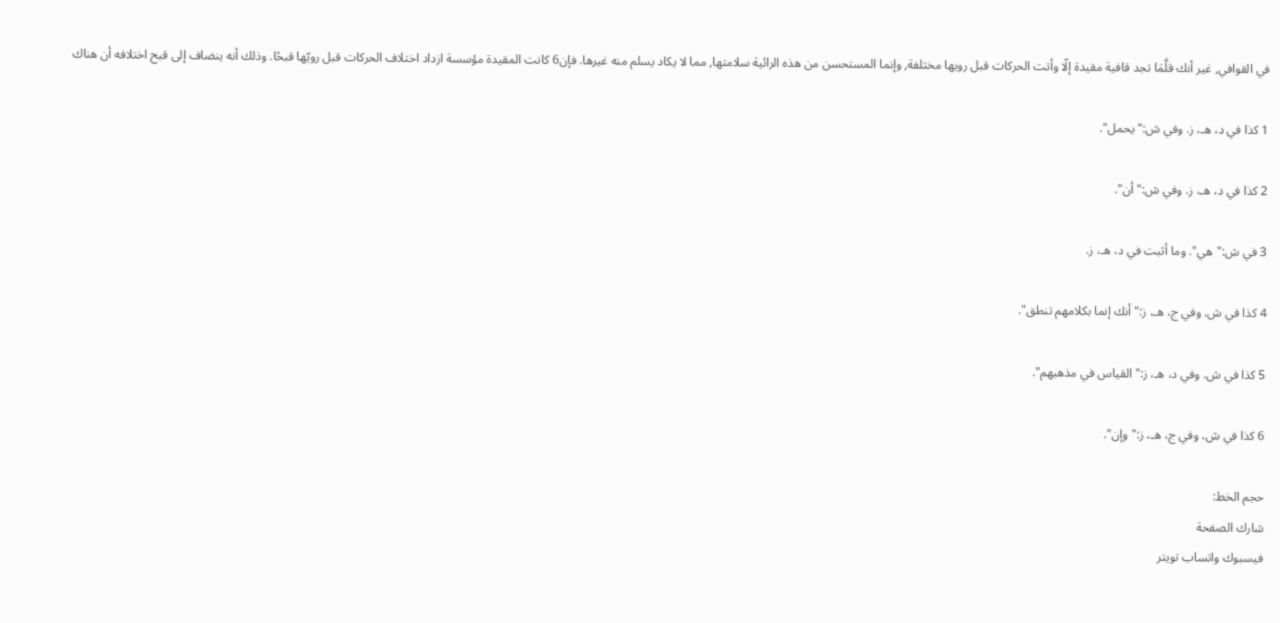في القوافي, غير أنك قلَّمَا تجد قافية مقيدة إلّا وأتت الحركات قبل رويها مختلفة, وإنما المستحسن من هذه الرائية سلامتها, مما لا يكاد يسلم منه غيرها. فإن6 كانت المقيدة مؤسسة ازداد اختلاف الحركات قبل رويّها قبحًا. وذلك أنه ينضاف إلى قبح اختلافه أن هناك

1 كذا في د، هـ، ز. وفي ش:"يحمل".

2 كذا في د، هـ، ز. وفي ش:"أن".

3 في ش:"هي". وما أثبت في د، هـ، ز.

4 كذا في ش. وفي ج، هـ، ز:"أنك إنما بكلامهم تنطق".

5 كذا في ش. وفي د، هـ، ز:"القياس في مذهبهم".

6 كذا في ش، وفي ج، هـ، ز:"وإن".

حجم الخط:
شارك الصفحة
فيسبوك واتساب تويتر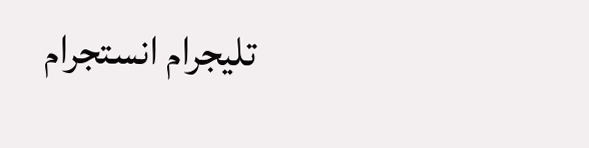تليجرام انستجرام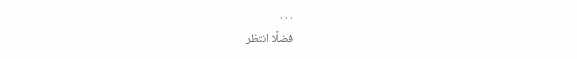. . .
فضلًا انتظر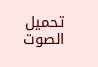تحميل الصوت